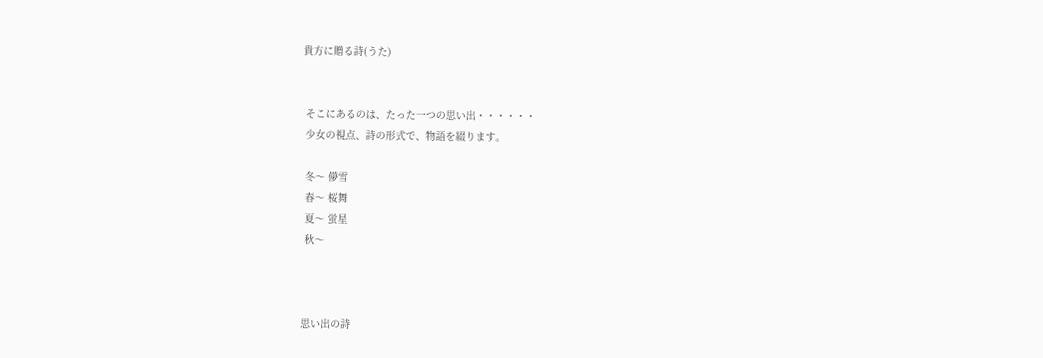貴方に贈る詩(うた)


 そこにあるのは、たった一つの思い出・・・・・・
 少女の視点、詩の形式で、物語を綴ります。

 冬〜 儚雪
 春〜 桜舞
 夏〜 蛍星
 秋〜



思い出の詩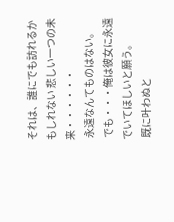それは、誰にでも訪れるかもしれない 悲しい一つの未来・・・・・・
 永遠なんてものはない。
 でも・・・俺は彼女に永遠でいてほしいと願う。
 既に叶わぬと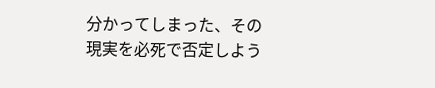分かってしまった、その現実を必死で否定しよう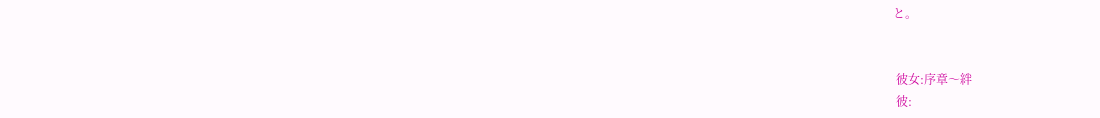と。


 彼女:序章〜絆
 彼: